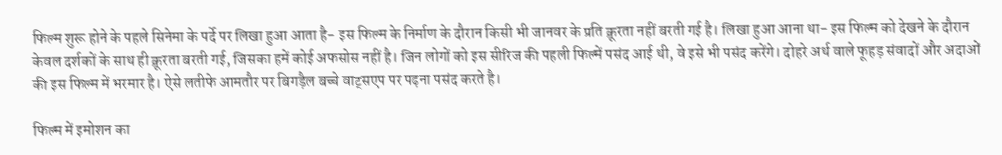फिल्म शुरू होने के पहले सिनेमा के पर्दे पर लिखा हुआ आता है- इस फिल्म के निर्माण के दौरान किसी भी जानवर के प्रति क्रूरता नहीं बरती गई है। लिखा हुआ आना था- इस फिल्म को देखने के दौरान केवल दर्शकों के साथ ही क्रूरता बरती गई, जिसका हमें कोई अफसोस नहीं है। जिन लोगों को इस सीरिज की पहली फिल्में पसंद आई थी, वे इसे भी पसंद करेंगे। दोहरे अर्थ वाले फूहड़ संवादों और अदाओं की इस फिल्म में भरमार है। ऐसे लतीफे आमतौर पर बिगड़ैल बच्चे वाट्सएप पर पढ़ना पसंद करते है।

फिल्म में इमोशन का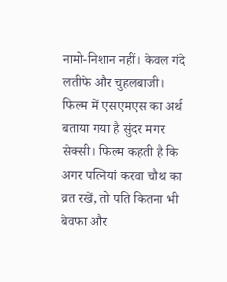नामो-निशान नहीं। केवल गंदे लतीफे और चुहलबाजी। फिल्म में एसएमएस का अर्थ बताया गया है सुंदर मगर सेक्सी। फिल्म कहती है कि अगर पत्नियां करवा चौथ का व्रत रखें, तो पति कितना भी बेवफा और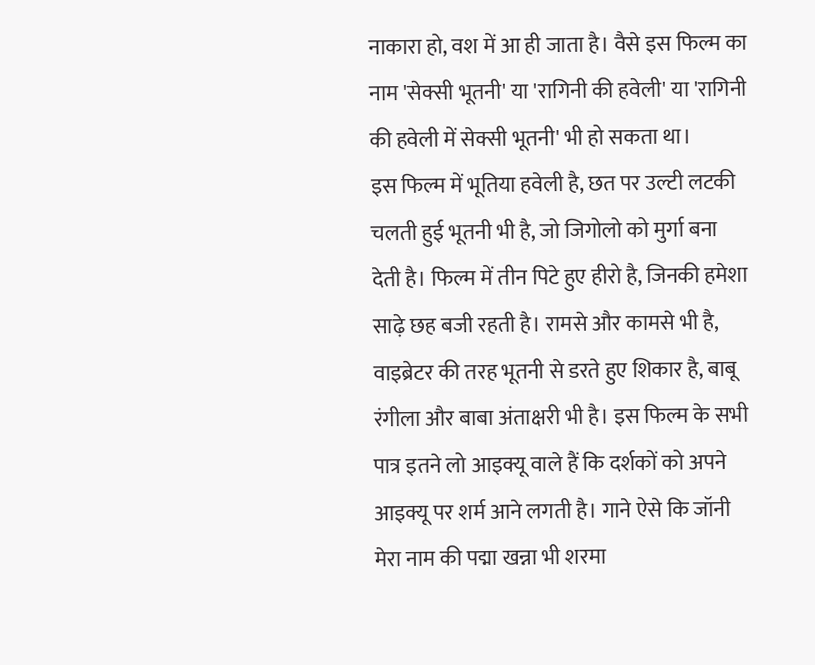नाकारा हो, वश में आ ही जाता है। वैसे इस फिल्म का नाम 'सेक्सी भूतनी' या 'रागिनी की हवेली' या 'रागिनी की हवेली में सेक्सी भूतनी' भी हो सकता था।
इस फिल्म में भूतिया हवेली है, छत पर उल्टी लटकी चलती हुई भूतनी भी है, जो जिगोलो को मुर्गा बना देती है। फिल्म में तीन पिटे हुए हीरो है, जिनकी हमेशा साढ़े छह बजी रहती है। रामसे और कामसे भी है, वाइब्रेटर की तरह भूतनी से डरते हुए शिकार है, बाबू रंगीला और बाबा अंताक्षरी भी है। इस फिल्म के सभी पात्र इतने लो आइक्यू वाले हैं कि दर्शकों को अपने आइक्यू पर शर्म आने लगती है। गाने ऐसे कि जॉनी मेरा नाम की पद्मा खन्ना भी शरमा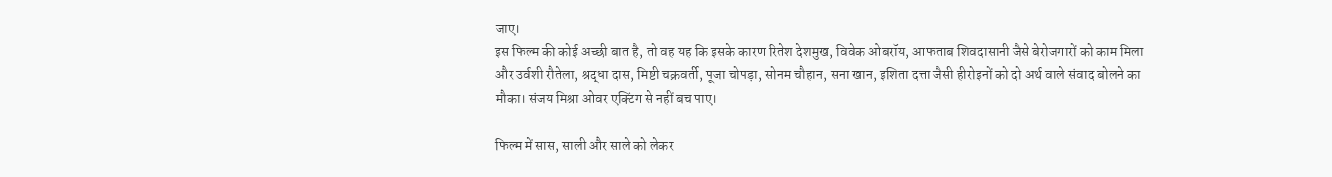जाए।
इस फिल्म की कोई अच्छी बात है, तो वह यह कि इसके कारण रितेश देशमुख, विवेक ओबरॉय, आफताब शिवदासानी जैसे बेरोजगारों को काम मिला और उर्वशी रौतेला, श्रद्धा दास, मिष्टी चक्रवर्ती, पूजा चोपड़ा, सोनम चौहान, सना खान, इशिता दत्ता जैसी हीरोइनों को दो अर्थ वाले संवाद बोलने का मौका। संजय मिश्रा ओवर एक्टिंग से नहीं बच पाए।

फिल्म में सास, साली और साले को लेकर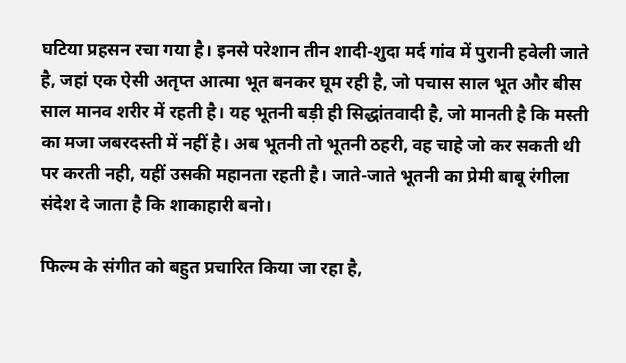घटिया प्रहसन रचा गया है। इनसे परेशान तीन शादी-शुदा मर्द गांव में पुरानी हवेली जाते है, जहां एक ऐसी अतृप्त आत्मा भूत बनकर घूम रही है, जो पचास साल भूत और बीस साल मानव शरीर में रहती है। यह भूतनी बड़ी ही सिद्धांतवादी है, जो मानती है कि मस्ती का मजा जबरदस्ती में नहीं है। अब भूतनी तो भूतनी ठहरी, वह चाहे जो कर सकती थी पर करती नही, यहीं उसकी महानता रहती है। जाते-जाते भूतनी का प्रेमी बाबू रंगीला संदेश दे जाता है कि शाकाहारी बनो।

फिल्म के संगीत को बहुत प्रचारित किया जा रहा है,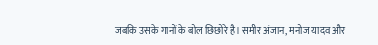जबकि उसके गानों के बोल छिछोरे है। समीर अंजान, मनोज यादव और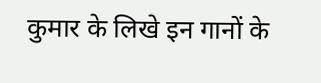कुमार के लिखे इन गानों के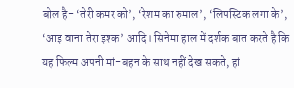बोल है- ‘तेरी कमर को’, ‘रेशम का रुमाल’, ‘लिपस्टिक लगा के’, ‘आइ वाना तेरा इश्क’ आदि। सिनेमा हाल में दर्शक बात करते है कि यह फिल्म अपनी मां-बहन के साथ नहीं देख सकते, हां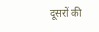दूसरों की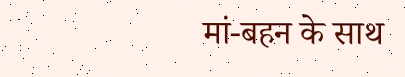मां-बहन के साथ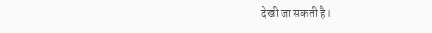देखी जा सकती है।